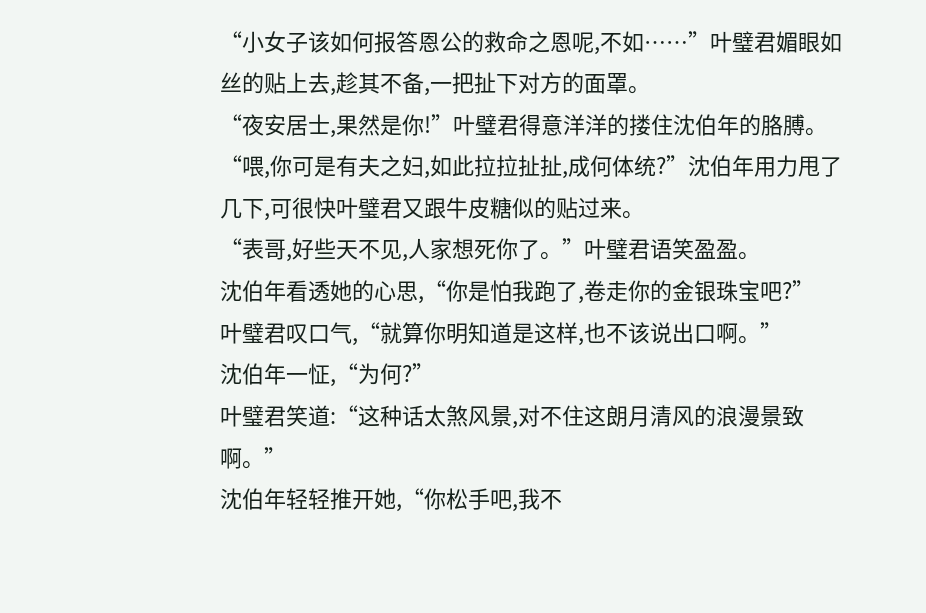“小女子该如何报答恩公的救命之恩呢,不如……”叶璧君媚眼如丝的贴上去,趁其不备,一把扯下对方的面罩。
“夜安居士,果然是你!”叶璧君得意洋洋的搂住沈伯年的胳膊。
“喂,你可是有夫之妇,如此拉拉扯扯,成何体统?”沈伯年用力甩了几下,可很快叶璧君又跟牛皮糖似的贴过来。
“表哥,好些天不见,人家想死你了。”叶璧君语笑盈盈。
沈伯年看透她的心思,“你是怕我跑了,卷走你的金银珠宝吧?”
叶璧君叹口气,“就算你明知道是这样,也不该说出口啊。”
沈伯年一怔,“为何?”
叶璧君笑道:“这种话太煞风景,对不住这朗月清风的浪漫景致啊。”
沈伯年轻轻推开她,“你松手吧,我不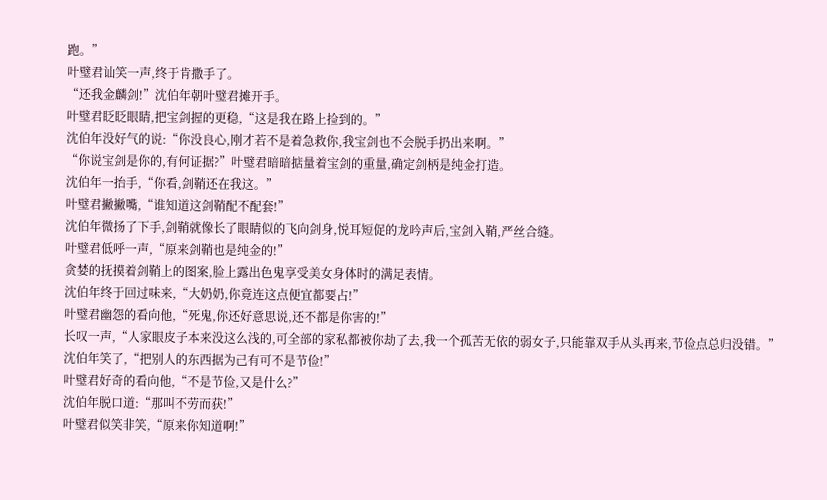跑。”
叶璧君讪笑一声,终于肯撒手了。
“还我金麟剑!”沈伯年朝叶璧君摊开手。
叶璧君眨眨眼睛,把宝剑握的更稳,“这是我在路上捡到的。”
沈伯年没好气的说:“你没良心,刚才若不是着急救你,我宝剑也不会脱手扔出来啊。”
“你说宝剑是你的,有何证据?”叶璧君暗暗掂量着宝剑的重量,确定剑柄是纯金打造。
沈伯年一抬手,“你看,剑鞘还在我这。”
叶璧君撇撇嘴,“谁知道这剑鞘配不配套!”
沈伯年微扬了下手,剑鞘就像长了眼睛似的飞向剑身,悦耳短促的龙吟声后,宝剑入鞘,严丝合缝。
叶璧君低呼一声,“原来剑鞘也是纯金的!”
贪婪的抚摸着剑鞘上的图案,脸上露出色鬼享受美女身体时的满足表情。
沈伯年终于回过味来,“大奶奶,你竟连这点便宜都要占!”
叶璧君幽怨的看向他,“死鬼,你还好意思说,还不都是你害的!”
长叹一声,“人家眼皮子本来没这么浅的,可全部的家私都被你劫了去,我一个孤苦无依的弱女子,只能靠双手从头再来,节俭点总归没错。”
沈伯年笑了,“把别人的东西据为己有可不是节俭!”
叶璧君好奇的看向他,“不是节俭,又是什么?”
沈伯年脱口道:“那叫不劳而获!”
叶璧君似笑非笑,“原来你知道啊!”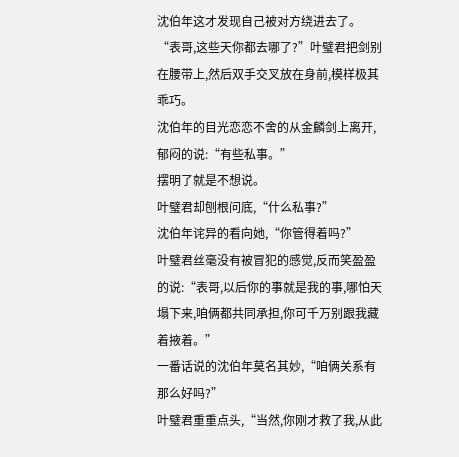沈伯年这才发现自己被对方绕进去了。
“表哥,这些天你都去哪了?”叶璧君把剑别在腰带上,然后双手交叉放在身前,模样极其乖巧。
沈伯年的目光恋恋不舍的从金麟剑上离开,郁闷的说:“有些私事。”
摆明了就是不想说。
叶璧君却刨根问底,“什么私事?”
沈伯年诧异的看向她,“你管得着吗?”
叶璧君丝毫没有被冒犯的感觉,反而笑盈盈的说:“表哥,以后你的事就是我的事,哪怕天塌下来,咱俩都共同承担,你可千万别跟我藏着掖着。”
一番话说的沈伯年莫名其妙,“咱俩关系有那么好吗?”
叶璧君重重点头,“当然,你刚才救了我,从此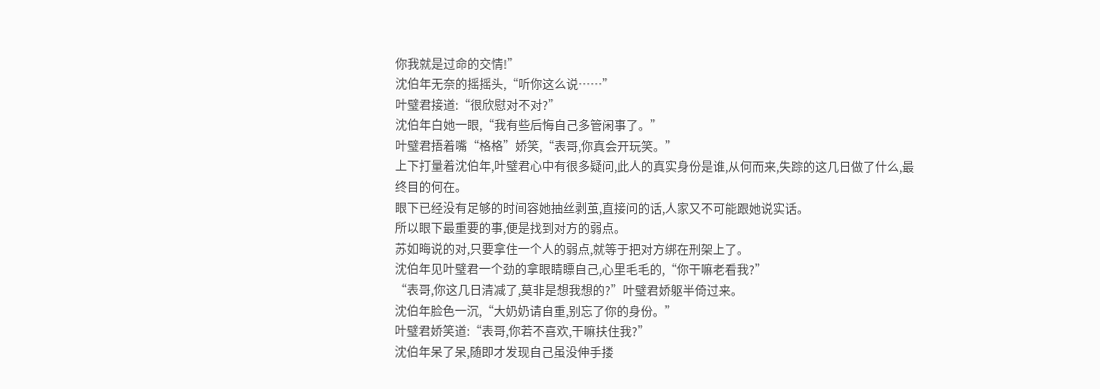你我就是过命的交情!”
沈伯年无奈的摇摇头,“听你这么说……”
叶璧君接道:“很欣慰对不对?”
沈伯年白她一眼,“我有些后悔自己多管闲事了。”
叶璧君捂着嘴“格格”娇笑,“表哥,你真会开玩笑。”
上下打量着沈伯年,叶璧君心中有很多疑问,此人的真实身份是谁,从何而来,失踪的这几日做了什么,最终目的何在。
眼下已经没有足够的时间容她抽丝剥茧,直接问的话,人家又不可能跟她说实话。
所以眼下最重要的事,便是找到对方的弱点。
苏如晦说的对,只要拿住一个人的弱点,就等于把对方绑在刑架上了。
沈伯年见叶璧君一个劲的拿眼睛瞟自己,心里毛毛的,“你干嘛老看我?”
“表哥,你这几日清减了,莫非是想我想的?”叶璧君娇躯半倚过来。
沈伯年脸色一沉,“大奶奶请自重,别忘了你的身份。”
叶璧君娇笑道:“表哥,你若不喜欢,干嘛扶住我?”
沈伯年呆了呆,随即才发现自己虽没伸手搂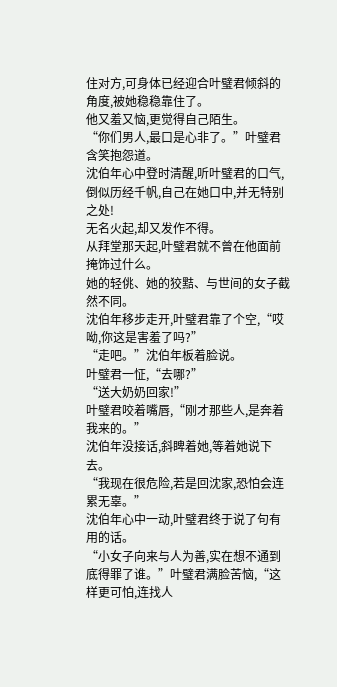住对方,可身体已经迎合叶璧君倾斜的角度,被她稳稳靠住了。
他又羞又恼,更觉得自己陌生。
“你们男人,最口是心非了。”叶璧君含笑抱怨道。
沈伯年心中登时清醒,听叶璧君的口气,倒似历经千帆,自己在她口中,并无特别之处!
无名火起,却又发作不得。
从拜堂那天起,叶璧君就不曾在他面前掩饰过什么。
她的轻佻、她的狡黠、与世间的女子截然不同。
沈伯年移步走开,叶璧君靠了个空,“哎呦,你这是害羞了吗?”
“走吧。”沈伯年板着脸说。
叶璧君一怔,“去哪?”
“送大奶奶回家!”
叶璧君咬着嘴唇,“刚才那些人,是奔着我来的。”
沈伯年没接话,斜睥着她,等着她说下去。
“我现在很危险,若是回沈家,恐怕会连累无辜。”
沈伯年心中一动,叶璧君终于说了句有用的话。
“小女子向来与人为善,实在想不通到底得罪了谁。”叶璧君满脸苦恼,“这样更可怕,连找人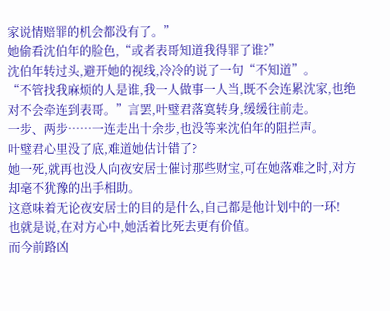家说情赔罪的机会都没有了。”
她偷看沈伯年的脸色,“或者表哥知道我得罪了谁?”
沈伯年转过头,避开她的视线,冷冷的说了一句“不知道”。
“不管找我麻烦的人是谁,我一人做事一人当,既不会连累沈家,也绝对不会牵连到表哥。”言罢,叶璧君落寞转身,缓缓往前走。
一步、两步……一连走出十余步,也没等来沈伯年的阻拦声。
叶璧君心里没了底,难道她估计错了?
她一死,就再也没人向夜安居士催讨那些财宝,可在她落难之时,对方却毫不犹豫的出手相助。
这意味着无论夜安居士的目的是什么,自己都是他计划中的一环!
也就是说,在对方心中,她活着比死去更有价值。
而今前路凶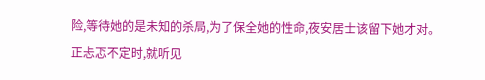险,等待她的是未知的杀局,为了保全她的性命,夜安居士该留下她才对。
正忐忑不定时,就听见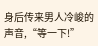身后传来男人冷峻的声音,“等一下!”